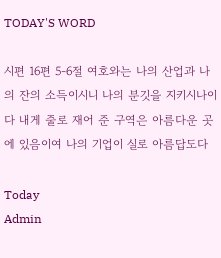TODAY'S WORD

시편 16편 5-6절 여호와는 나의 산업과 나의 잔의 소득이시니 나의 분깃을 지키시나이다 내게 줄로 재어 준 구역은 아름다운 곳에 있음이여 나의 기업이 실로 아름답도다

Today
Admin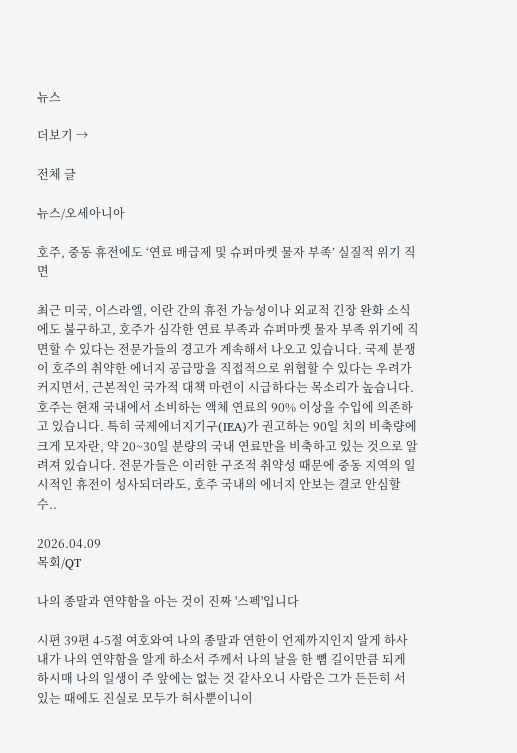뉴스

더보기 →

전체 글

뉴스/오세아니아

호주, 중동 휴전에도 ‘연료 배급제 및 슈퍼마켓 물자 부족’ 실질적 위기 직면

최근 미국, 이스라엘, 이란 간의 휴전 가능성이나 외교적 긴장 완화 소식에도 불구하고, 호주가 심각한 연료 부족과 슈퍼마켓 물자 부족 위기에 직면할 수 있다는 전문가들의 경고가 계속해서 나오고 있습니다. 국제 분쟁이 호주의 취약한 에너지 공급망을 직접적으로 위협할 수 있다는 우려가 커지면서, 근본적인 국가적 대책 마련이 시급하다는 목소리가 높습니다. 호주는 현재 국내에서 소비하는 액체 연료의 90% 이상을 수입에 의존하고 있습니다. 특히 국제에너지기구(IEA)가 권고하는 90일 치의 비축량에 크게 모자란, 약 20~30일 분량의 국내 연료만을 비축하고 있는 것으로 알려져 있습니다. 전문가들은 이러한 구조적 취약성 때문에 중동 지역의 일시적인 휴전이 성사되더라도, 호주 국내의 에너지 안보는 결코 안심할 수..

2026.04.09
목회/QT

나의 종말과 연약함을 아는 것이 진짜 '스펙'입니다

시편 39편 4-5절 여호와여 나의 종말과 연한이 언제까지인지 알게 하사 내가 나의 연약함을 알게 하소서 주께서 나의 날을 한 뼘 길이만큼 되게 하시매 나의 일생이 주 앞에는 없는 것 같사오니 사람은 그가 든든히 서 있는 때에도 진실로 모두가 허사뿐이니이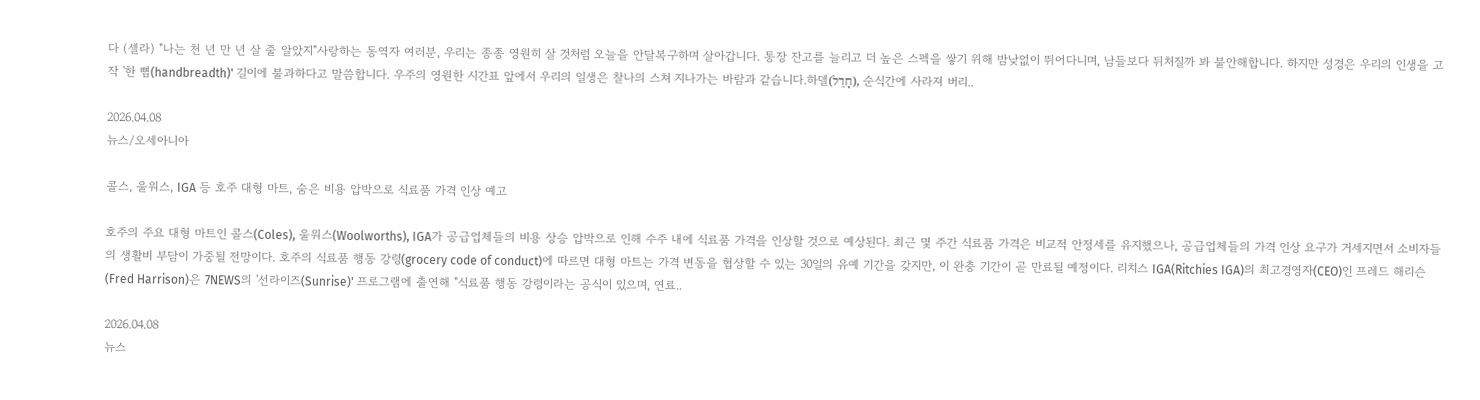다 (셀라) "나는 천 년 만 년 살 줄 알았지"사랑하는 동역자 여러분, 우리는 종종 영원히 살 것처럼 오늘을 안달복구하며 살아갑니다. 통장 잔고를 늘리고 더 높은 스펙을 쌓기 위해 밤낮없이 뛰어다니며, 남들보다 뒤처질까 봐 불안해합니다. 하지만 성경은 우리의 인생을 고작 '한 뼘(handbreadth)' 길이에 불과하다고 말씀합니다. 우주의 영원한 시간표 앞에서 우리의 일생은 찰나의 스쳐 지나가는 바람과 같습니다.하델(חָדֵל), 순식간에 사라져 버리..

2026.04.08
뉴스/오세아니아

콜스, 울워스, IGA 등 호주 대형 마트, 숨은 비용 압박으로 식료품 가격 인상 예고

호주의 주요 대형 마트인 콜스(Coles), 울워스(Woolworths), IGA가 공급업체들의 비용 상승 압박으로 인해 수주 내에 식료품 가격을 인상할 것으로 예상된다. 최근 몇 주간 식료품 가격은 비교적 안정세를 유지했으나, 공급업체들의 가격 인상 요구가 거세지면서 소비자들의 생활비 부담이 가중될 전망이다. 호주의 식료품 행동 강령(grocery code of conduct)에 따르면 대형 마트는 가격 변동을 협상할 수 있는 30일의 유예 기간을 갖지만, 이 완충 기간이 곧 만료될 예정이다. 리치스 IGA(Ritchies IGA)의 최고경영자(CEO)인 프레드 해리슨(Fred Harrison)은 7NEWS의 '선라이즈(Sunrise)' 프로그램에 출연해 "식료품 행동 강령이라는 공식이 있으며, 연료..

2026.04.08
뉴스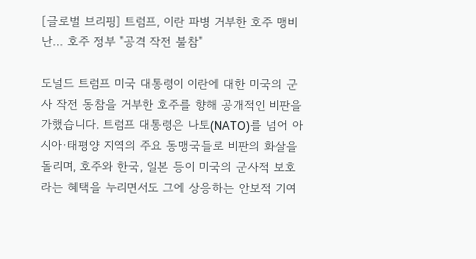[글로벌 브리핑] 트럼프, 이란 파병 거부한 호주 맹비난… 호주 정부 "공격 작전 불참"

도널드 트럼프 미국 대통령이 이란에 대한 미국의 군사 작전 동참을 거부한 호주를 향해 공개적인 비판을 가했습니다. 트럼프 대통령은 나토(NATO)를 넘어 아시아·태평양 지역의 주요 동맹국들로 비판의 화살을 돌리며, 호주와 한국, 일본 등이 미국의 군사적 보호라는 혜택을 누리면서도 그에 상응하는 안보적 기여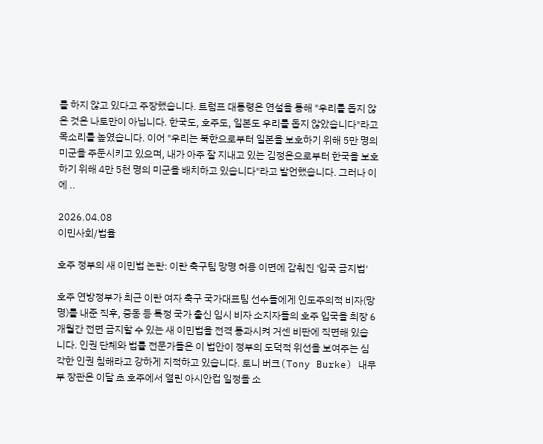를 하지 않고 있다고 주장했습니다. 트럼프 대통령은 연설을 통해 "우리를 돕지 않은 것은 나토만이 아닙니다. 한국도, 호주도, 일본도 우리를 돕지 않았습니다"라고 목소리를 높였습니다. 이어 "우리는 북한으로부터 일본을 보호하기 위해 5만 명의 미군을 주둔시키고 있으며, 내가 아주 잘 지내고 있는 김정은으로부터 한국을 보호하기 위해 4만 5천 명의 미군을 배치하고 있습니다"라고 발언했습니다. 그러나 이에 ..

2026.04.08
이민사회/법율

호주 정부의 새 이민법 논란: 이란 축구팀 망명 허용 이면에 감춰진 '입국 금지법'

호주 연방정부가 최근 이란 여자 축구 국가대표팀 선수들에게 인도주의적 비자(망명)를 내준 직후, 중동 등 특정 국가 출신 임시 비자 소지자들의 호주 입국을 최장 6개월간 전면 금지할 수 있는 새 이민법을 전격 통과시켜 거센 비판에 직면해 있습니다. 인권 단체와 법률 전문가들은 이 법안이 정부의 도덕적 위선을 보여주는 심각한 인권 침해라고 강하게 지적하고 있습니다. 토니 버크(Tony Burke) 내무부 장관은 이달 초 호주에서 열린 아시안컵 일정을 소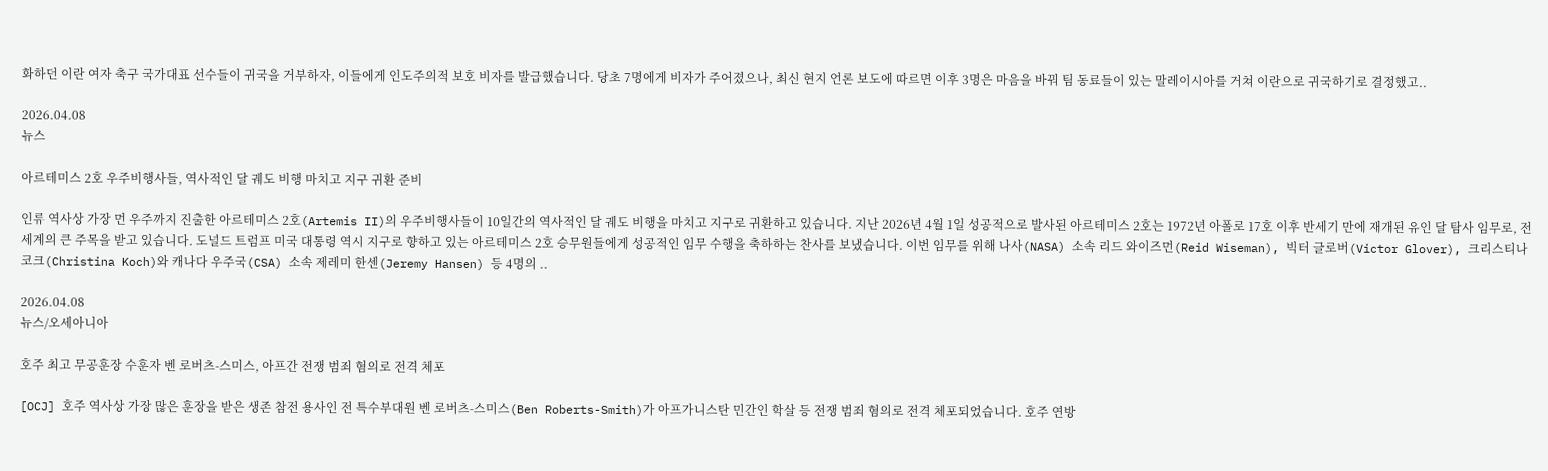화하던 이란 여자 축구 국가대표 선수들이 귀국을 거부하자, 이들에게 인도주의적 보호 비자를 발급했습니다. 당초 7명에게 비자가 주어졌으나, 최신 현지 언론 보도에 따르면 이후 3명은 마음을 바꿔 팀 동료들이 있는 말레이시아를 거쳐 이란으로 귀국하기로 결정했고..

2026.04.08
뉴스

아르테미스 2호 우주비행사들, 역사적인 달 궤도 비행 마치고 지구 귀환 준비

인류 역사상 가장 먼 우주까지 진출한 아르테미스 2호(Artemis II)의 우주비행사들이 10일간의 역사적인 달 궤도 비행을 마치고 지구로 귀환하고 있습니다. 지난 2026년 4월 1일 성공적으로 발사된 아르테미스 2호는 1972년 아폴로 17호 이후 반세기 만에 재개된 유인 달 탐사 임무로, 전 세계의 큰 주목을 받고 있습니다. 도널드 트럼프 미국 대통령 역시 지구로 향하고 있는 아르테미스 2호 승무원들에게 성공적인 임무 수행을 축하하는 찬사를 보냈습니다. 이번 임무를 위해 나사(NASA) 소속 리드 와이즈먼(Reid Wiseman), 빅터 글로버(Victor Glover), 크리스티나 코크(Christina Koch)와 캐나다 우주국(CSA) 소속 제레미 한센(Jeremy Hansen) 등 4명의 ..

2026.04.08
뉴스/오세아니아

호주 최고 무공훈장 수훈자 벤 로버츠-스미스, 아프간 전쟁 범죄 혐의로 전격 체포

[OCJ] 호주 역사상 가장 많은 훈장을 받은 생존 참전 용사인 전 특수부대원 벤 로버츠-스미스(Ben Roberts-Smith)가 아프가니스탄 민간인 학살 등 전쟁 범죄 혐의로 전격 체포되었습니다. 호주 연방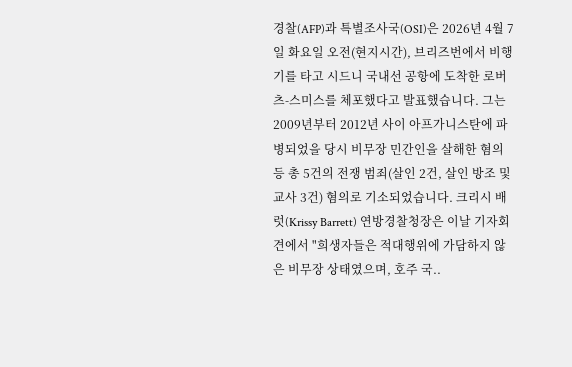경찰(AFP)과 특별조사국(OSI)은 2026년 4월 7일 화요일 오전(현지시간), 브리즈번에서 비행기를 타고 시드니 국내선 공항에 도착한 로버츠-스미스를 체포했다고 발표했습니다. 그는 2009년부터 2012년 사이 아프가니스탄에 파병되었을 당시 비무장 민간인을 살해한 혐의 등 총 5건의 전쟁 범죄(살인 2건, 살인 방조 및 교사 3건) 혐의로 기소되었습니다. 크리시 배럿(Krissy Barrett) 연방경찰청장은 이날 기자회견에서 "희생자들은 적대행위에 가담하지 않은 비무장 상태였으며, 호주 국..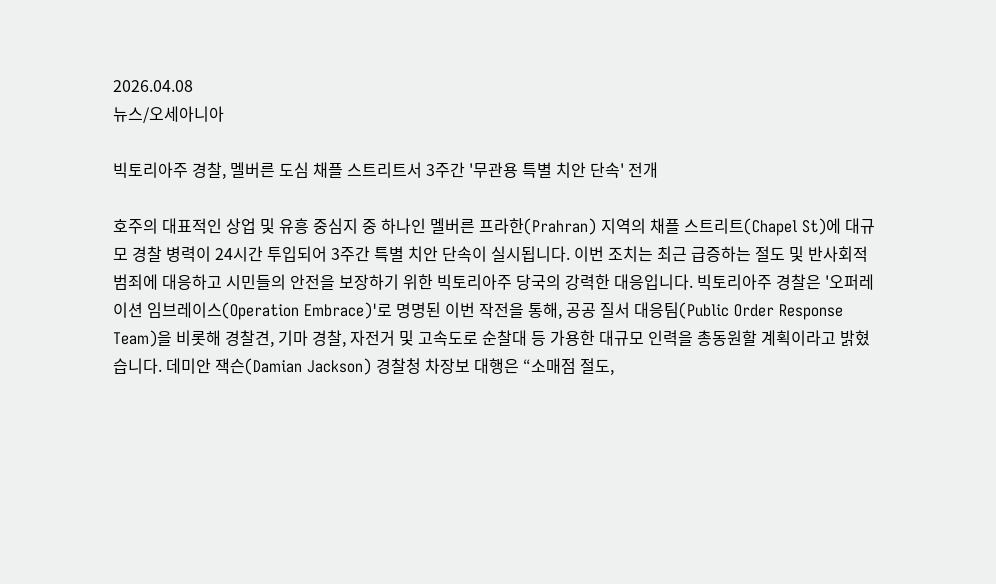2026.04.08
뉴스/오세아니아

빅토리아주 경찰, 멜버른 도심 채플 스트리트서 3주간 '무관용 특별 치안 단속' 전개

호주의 대표적인 상업 및 유흥 중심지 중 하나인 멜버른 프라한(Prahran) 지역의 채플 스트리트(Chapel St)에 대규모 경찰 병력이 24시간 투입되어 3주간 특별 치안 단속이 실시됩니다. 이번 조치는 최근 급증하는 절도 및 반사회적 범죄에 대응하고 시민들의 안전을 보장하기 위한 빅토리아주 당국의 강력한 대응입니다. 빅토리아주 경찰은 '오퍼레이션 임브레이스(Operation Embrace)'로 명명된 이번 작전을 통해, 공공 질서 대응팀(Public Order Response Team)을 비롯해 경찰견, 기마 경찰, 자전거 및 고속도로 순찰대 등 가용한 대규모 인력을 총동원할 계획이라고 밝혔습니다. 데미안 잭슨(Damian Jackson) 경찰청 차장보 대행은 “소매점 절도,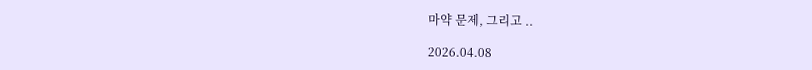마약 문제, 그리고 ..

2026.04.08